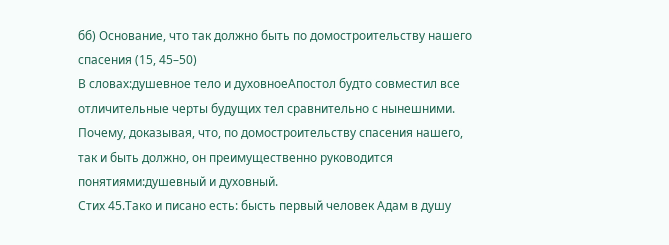бб) Основание, что так должно быть по домостроительству нашего спасения (15, 45–50)
В словах:душевное тело и духовноеАпостол будто совместил все отличительные черты будущих тел сравнительно с нынешними. Почему, доказывая, что, по домостроительству спасения нашего, так и быть должно, он преимущественно руководится понятиями:душевный и духовный.
Стих 45.Тако и писано есть: бысть первый человек Адам в душу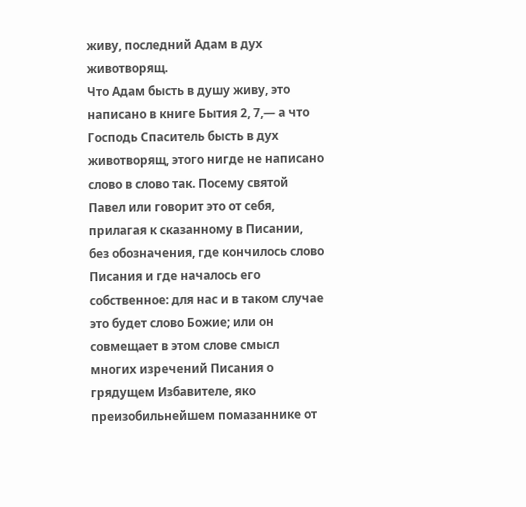живу, последний Адам в дух животворящ.
Что Адам бысть в душу живу, это написано в книге Бытия 2, 7,— а что Господь Спаситель бысть в дух животворящ, этого нигде не написано слово в слово так. Посему святой Павел или говорит это от себя, прилагая к сказанному в Писании, без обозначения, где кончилось слово Писания и где началось его собственное: для нас и в таком случае это будет слово Божие; или он совмещает в этом слове смысл многих изречений Писания о грядущем Избавителе, яко преизобильнейшем помазаннике от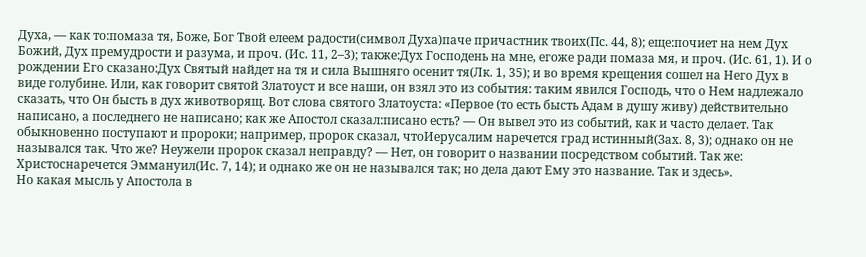Духа, — как то:помаза тя, Боже, Бог Твой елеем радости(символ Духа)паче причастник твоих(Пс. 44, 8); еще:почиет на нем Дух Божий, Дух премудрости и разума, и проч. (Ис. 11, 2–3); также:Дух Господень на мне, егоже ради помаза мя, и проч. (Ис. 61, 1). И о рождении Его сказано:Дух Святый найдет на тя и сила Вышняго осенит тя(Лк. 1, 35); и во время крещения сошел на Него Дух в виде голубине. Или, как говорит святой Златоуст и все наши, он взял это из события: таким явился Господь, что о Нем надлежало сказать, что Он бысть в дух животворящ. Вот слова святого Златоуста: «Первое (то есть бысть Адам в душу живу) действительно написано, а последнего не написано; как же Апостол сказал:писано есть? — Он вывел это из событий, как и часто делает. Так обыкновенно поступают и пророки; например, пророк сказал, чтоИерусалим наречется град истинный(Зах. 8, 3); однако он не назывался так. Что же? Неужели пророк сказал неправду? — Нет, он говорит о названии посредством событий. Так же: Христоснаречется Эммануил(Ис. 7, 14); и однако же он не назывался так; но дела дают Ему это название. Так и здесь».
Но какая мысль у Апостола в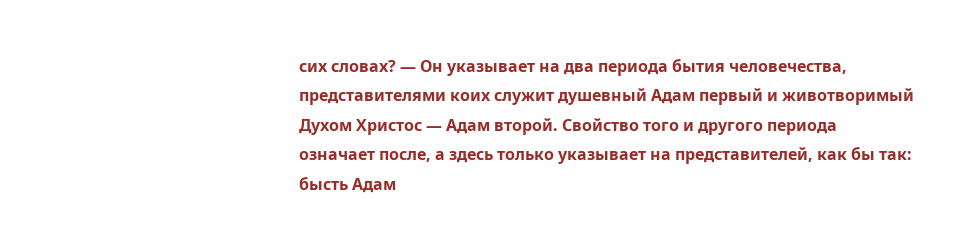сих словах? — Он указывает на два периода бытия человечества, представителями коих служит душевный Адам первый и животворимый Духом Христос — Адам второй. Свойство того и другого периода означает после, а здесь только указывает на представителей, как бы так: бысть Адам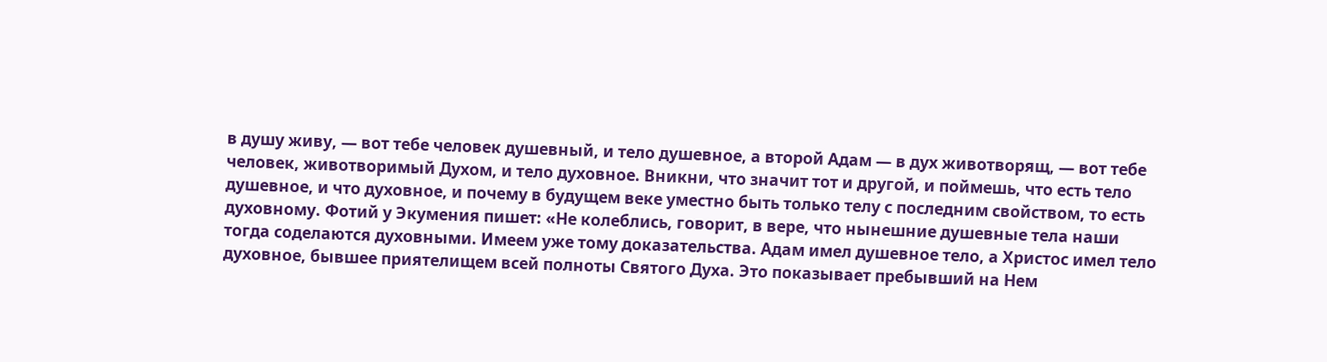в душу живу, — вот тебе человек душевный, и тело душевное, а второй Адам — в дух животворящ, — вот тебе человек, животворимый Духом, и тело духовное. Вникни, что значит тот и другой, и поймешь, что есть тело душевное, и что духовное, и почему в будущем веке уместно быть только телу с последним свойством, то есть духовному. Фотий у Экумения пишет: «Не колеблись, говорит, в вере, что нынешние душевные тела наши тогда соделаются духовными. Имеем уже тому доказательства. Адам имел душевное тело, а Христос имел тело духовное, бывшее приятелищем всей полноты Святого Духа. Это показывает пребывший на Нем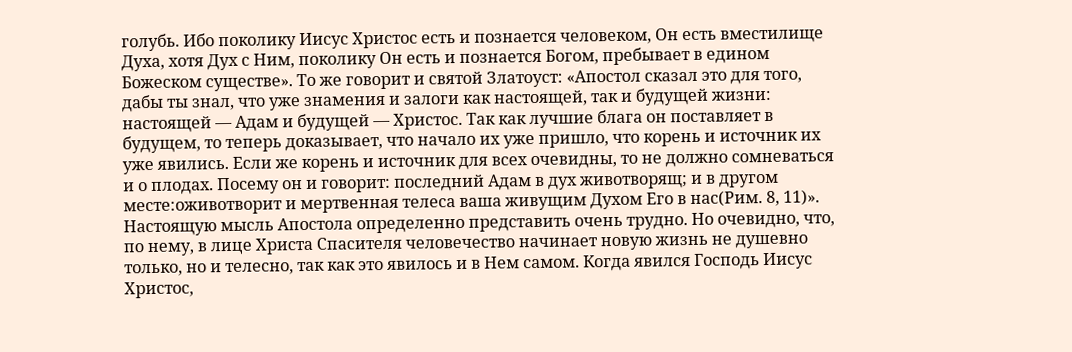голубь. Ибо поколику Иисус Христос есть и познается человеком, Он есть вместилище Духа, хотя Дух с Ним, поколику Он есть и познается Богом, пребывает в едином Божеском существе». То же говорит и святой Златоуст: «Апостол сказал это для того, дабы ты знал, что уже знамения и залоги как настоящей, так и будущей жизни: настоящей — Адам и будущей — Христос. Так как лучшие блага он поставляет в будущем, то теперь доказывает, что начало их уже пришло, что корень и источник их уже явились. Если же корень и источник для всех очевидны, то не должно сомневаться и о плодах. Посему он и говорит: последний Адам в дух животворящ; и в другом месте:оживотворит и мертвенная телеса ваша живущим Духом Его в нас(Рим. 8, 11)».
Настоящую мысль Апостола определенно представить очень трудно. Но очевидно, что, по нему, в лице Христа Спасителя человечество начинает новую жизнь не душевно только, но и телесно, так как это явилось и в Нем самом. Когда явился Господь Иисус Христос,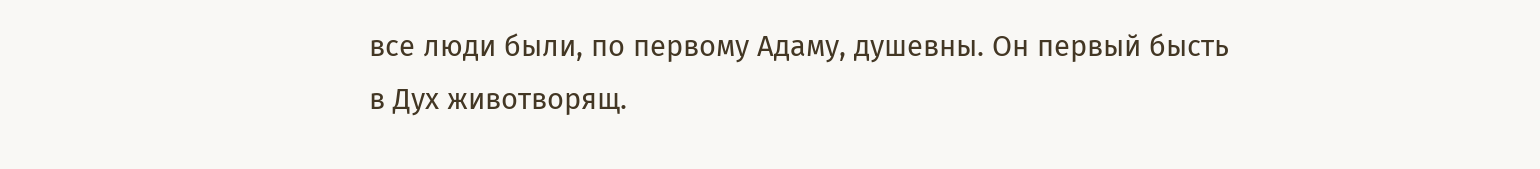все люди были, по первому Адаму, душевны. Он первый бысть в Дух животворящ.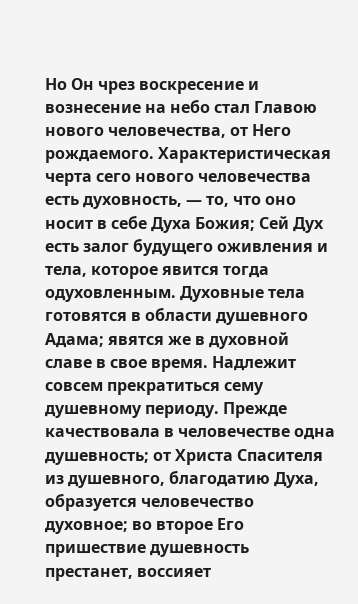Но Он чрез воскресение и вознесение на небо стал Главою нового человечества, от Него рождаемого. Характеристическая черта сего нового человечества есть духовность, — то, что оно носит в себе Духа Божия; Сей Дух есть залог будущего оживления и тела, которое явится тогда одуховленным. Духовные тела готовятся в области душевного Адама; явятся же в духовной славе в свое время. Надлежит совсем прекратиться сему душевному периоду. Прежде качествовала в человечестве одна душевность; от Христа Спасителя из душевного, благодатию Духа, образуется человечество духовное; во второе Его пришествие душевность престанет, воссияет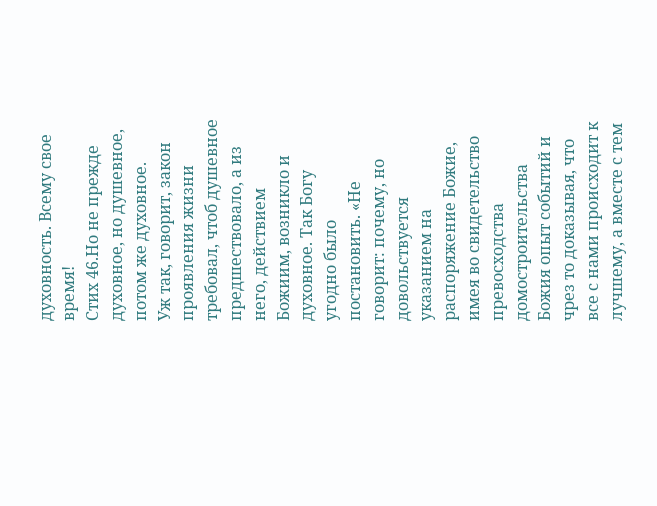духовность. Всему свое время!
Стих 46.Но не прежде духовное, но душевное, потом же духовное.
Уж так, говорит, закон проявления жизни требовал, чтоб душевное предшествовало, а из него, действием Божиим, возникло и духовное. Так Богу угодно было постановить. «Не говорит: почему, но довольствуется указанием на распоряжение Божие, имея во свидетельство превосходства домостроительства Божия опыт событий и чрез то доказывая, что все с нами происходит к лучшему, а вместе с тем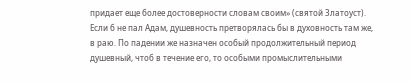придает еще более достоверности словам своим» (святой Златоуст). Если б не пал Адам, душевность претворялась бы в духовность там же, в раю. По падении же назначен особый продолжительный период душевный, чтоб в течение его, то особыми промыслительными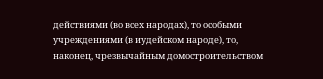действиями (во всех народах), то особыми учреждениями (в иудейском народе), то, наконец, чрезвычайным домостроительством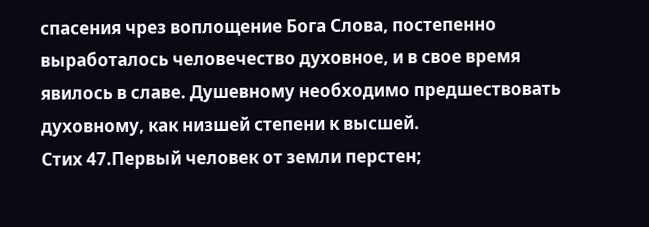спасения чрез воплощение Бога Слова, постепенно выработалось человечество духовное, и в свое время явилось в славе. Душевному необходимо предшествовать духовному, как низшей степени к высшей.
Стих 47.Первый человек от земли перстен;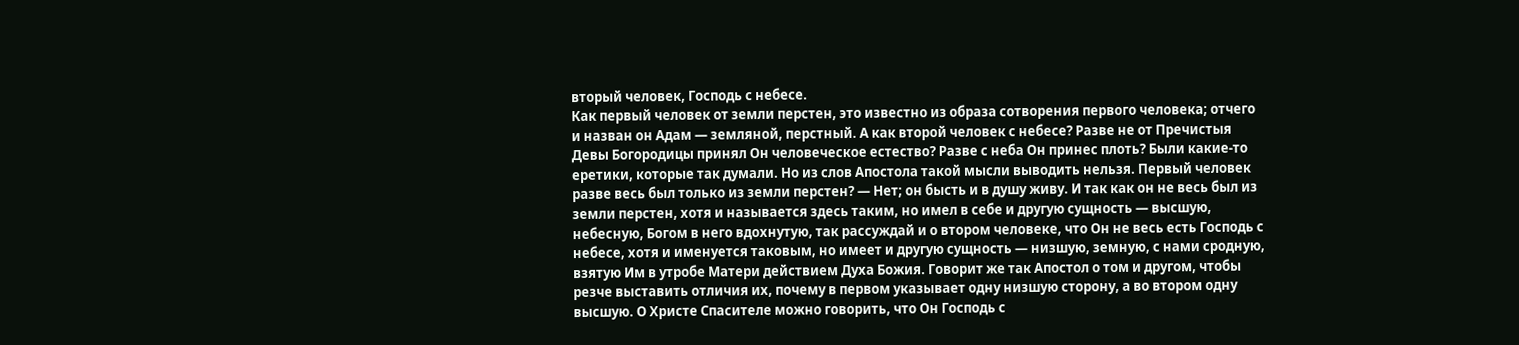вторый человек, Господь с небесе.
Как первый человек от земли перстен, это известно из образа сотворения первого человека; отчего и назван он Адам — земляной, перстный. А как второй человек с небесе? Разве не от Пречистыя Девы Богородицы принял Он человеческое естество? Разве с неба Он принес плоть? Были какие-то еретики, которые так думали. Но из слов Апостола такой мысли выводить нельзя. Первый человек разве весь был только из земли перстен? — Нет; он бысть и в душу живу. И так как он не весь был из земли перстен, хотя и называется здесь таким, но имел в себе и другую сущность — высшую, небесную, Богом в него вдохнутую, так рассуждай и о втором человеке, что Он не весь есть Господь с небесе, хотя и именуется таковым, но имеет и другую сущность — низшую, земную, с нами сродную, взятую Им в утробе Матери действием Духа Божия. Говорит же так Апостол о том и другом, чтобы резче выставить отличия их, почему в первом указывает одну низшую сторону, а во втором одну высшую. О Христе Спасителе можно говорить, что Он Господь с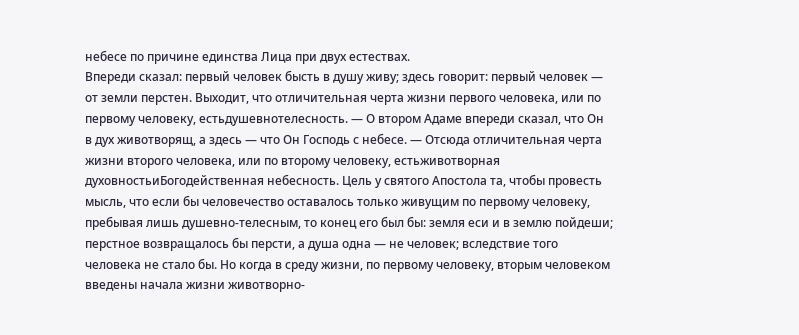небесе по причине единства Лица при двух естествах.
Впереди сказал: первый человек бысть в душу живу; здесь говорит: первый человек — от земли перстен. Выходит, что отличительная черта жизни первого человека, или по первому человеку, естьдушевнотелесность. — О втором Адаме впереди сказал, что Он в дух животворящ, а здесь — что Он Господь с небесе. — Отсюда отличительная черта жизни второго человека, или по второму человеку, естьживотворная духовностьиБогодейственная небесность. Цель у святого Апостола та, чтобы провесть мысль, что если бы человечество оставалось только живущим по первому человеку, пребывая лишь душевно-телесным, то конец его был бы: земля еси и в землю пойдеши; перстное возвращалось бы персти, а душа одна — не человек; вследствие того человека не стало бы. Но когда в среду жизни, по первому человеку, вторым человеком введены начала жизни животворно-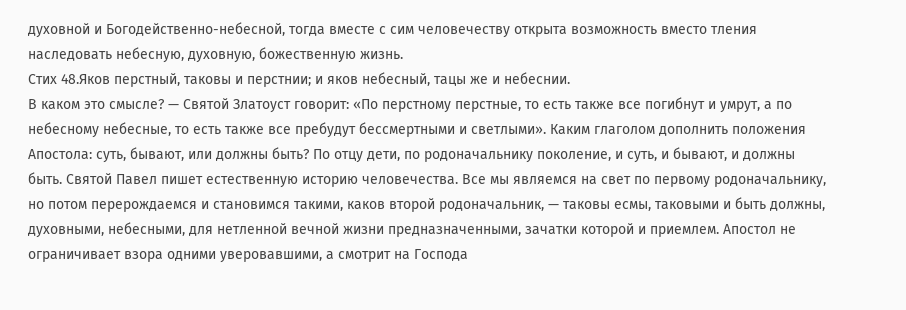духовной и Богодейственно-небесной, тогда вместе с сим человечеству открыта возможность вместо тления наследовать небесную, духовную, божественную жизнь.
Стих 48.Яков перстный, таковы и перстнии; и яков небесный, тацы же и небеснии.
В каком это смысле? — Святой Златоуст говорит: «По перстному перстные, то есть также все погибнут и умрут, а по небесному небесные, то есть также все пребудут бессмертными и светлыми». Каким глаголом дополнить положения Апостола: суть, бывают, или должны быть? По отцу дети, по родоначальнику поколение, и суть, и бывают, и должны быть. Святой Павел пишет естественную историю человечества. Все мы являемся на свет по первому родоначальнику, но потом перерождаемся и становимся такими, каков второй родоначальник, — таковы есмы, таковыми и быть должны, духовными, небесными, для нетленной вечной жизни предназначенными, зачатки которой и приемлем. Апостол не ограничивает взора одними уверовавшими, а смотрит на Господа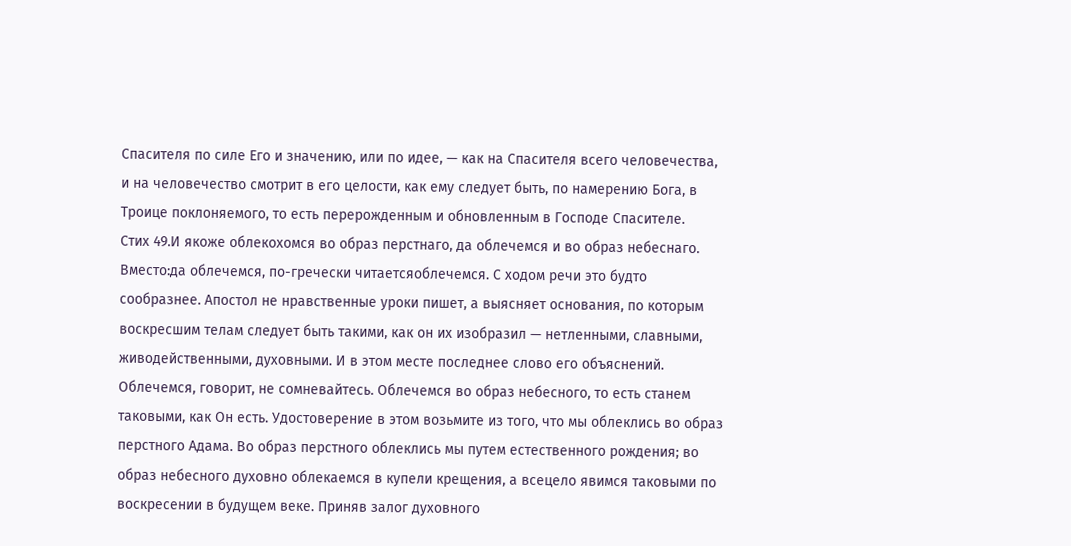Спасителя по силе Его и значению, или по идее, — как на Спасителя всего человечества, и на человечество смотрит в его целости, как ему следует быть, по намерению Бога, в Троице поклоняемого, то есть перерожденным и обновленным в Господе Спасителе.
Стих 49.И якоже облекохомся во образ перстнаго, да облечемся и во образ небеснаго.
Вместо:да облечемся, по-гречески читаетсяоблечемся. С ходом речи это будто сообразнее. Апостол не нравственные уроки пишет, а выясняет основания, по которым воскресшим телам следует быть такими, как он их изобразил — нетленными, славными, живодейственными, духовными. И в этом месте последнее слово его объяснений. Облечемся, говорит, не сомневайтесь. Облечемся во образ небесного, то есть станем таковыми, как Он есть. Удостоверение в этом возьмите из того, что мы облеклись во образ перстного Адама. Во образ перстного облеклись мы путем естественного рождения; во образ небесного духовно облекаемся в купели крещения, а всецело явимся таковыми по воскресении в будущем веке. Приняв залог духовного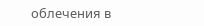облечения в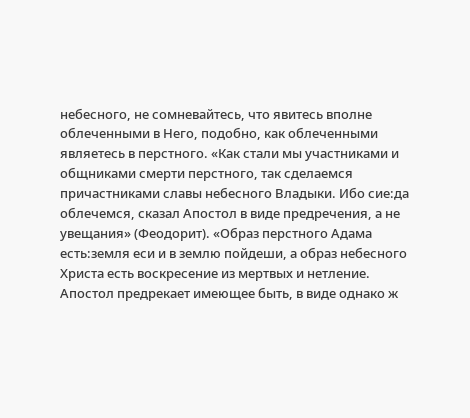небесного, не сомневайтесь, что явитесь вполне облеченными в Него, подобно, как облеченными являетесь в перстного. «Как стали мы участниками и общниками смерти перстного, так сделаемся причастниками славы небесного Владыки. Ибо сие:да облечемся, сказал Апостол в виде предречения, а не увещания» (Феодорит). «Образ перстного Адама есть:земля еси и в землю пойдеши, а образ небесного Христа есть воскресение из мертвых и нетление. Апостол предрекает имеющее быть, в виде однако ж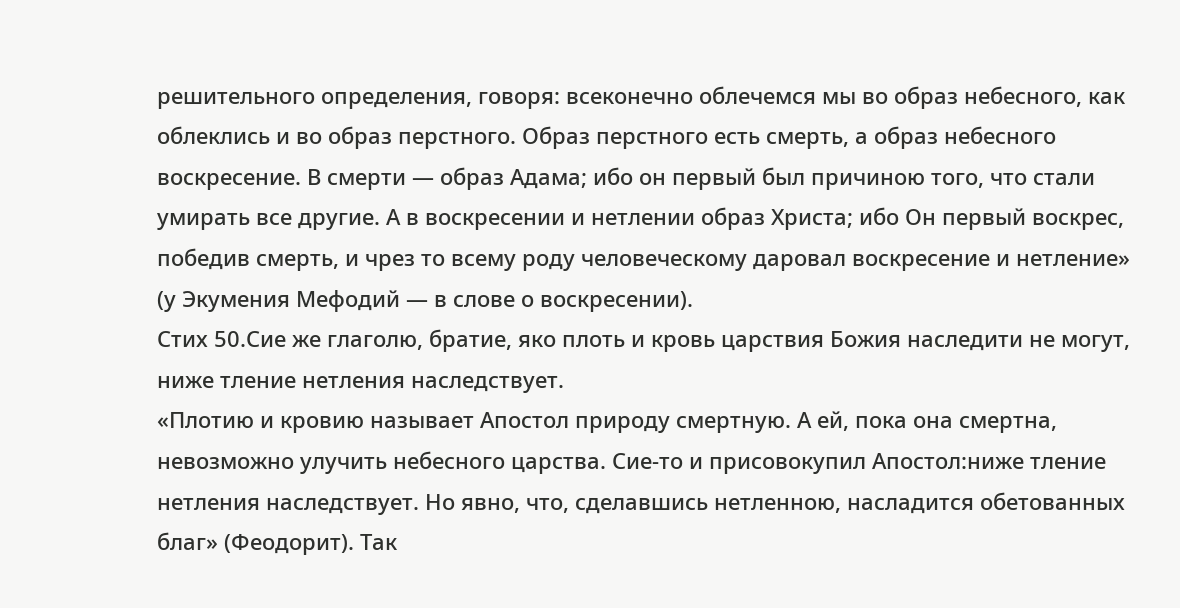решительного определения, говоря: всеконечно облечемся мы во образ небесного, как облеклись и во образ перстного. Образ перстного есть смерть, а образ небесного воскресение. В смерти — образ Адама; ибо он первый был причиною того, что стали умирать все другие. А в воскресении и нетлении образ Христа; ибо Он первый воскрес, победив смерть, и чрез то всему роду человеческому даровал воскресение и нетление» (у Экумения Мефодий — в слове о воскресении).
Стих 50.Сие же глаголю, братие, яко плоть и кровь царствия Божия наследити не могут, ниже тление нетления наследствует.
«Плотию и кровию называет Апостол природу смертную. А ей, пока она смертна, невозможно улучить небесного царства. Сие-то и присовокупил Апостол:ниже тление нетления наследствует. Но явно, что, сделавшись нетленною, насладится обетованных благ» (Феодорит). Так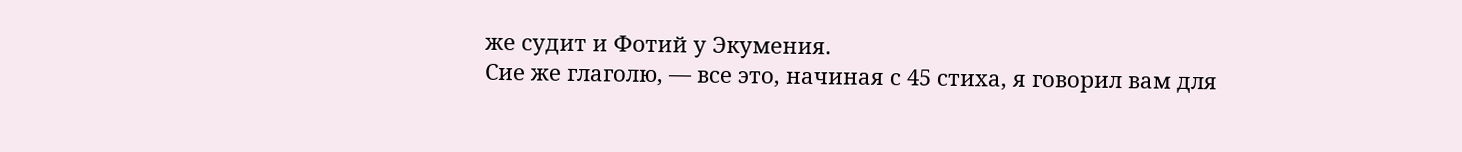же судит и Фотий у Экумения.
Сие же глаголю, — все это, начиная с 45 стиха, я говорил вам для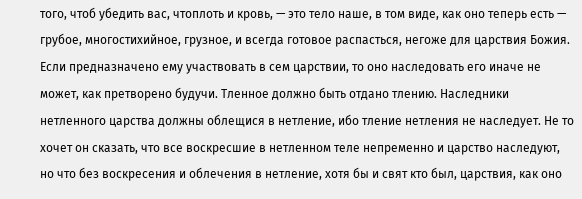того, чтоб убедить вас, чтоплоть и кровь, — это тело наше, в том виде, как оно теперь есть — грубое, многостихийное, грузное, и всегда готовое распасться, негоже для царствия Божия. Если предназначено ему участвовать в сем царствии, то оно наследовать его иначе не может, как претворено будучи. Тленное должно быть отдано тлению. Наследники нетленного царства должны облещися в нетление, ибо тление нетления не наследует. Не то хочет он сказать, что все воскресшие в нетленном теле непременно и царство наследуют, но что без воскресения и облечения в нетление, хотя бы и свят кто был, царствия, как оно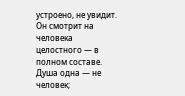устроено, не увидит. Он смотрит на человека целостного — в полном составе. Душа одна — не человек;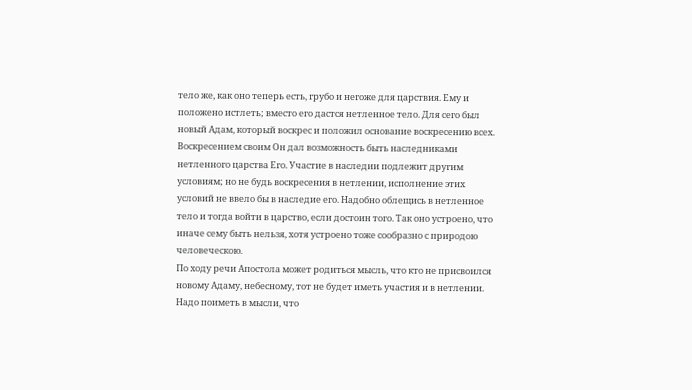тело же, как оно теперь есть, грубо и негоже для царствия. Ему и положено истлеть; вместо его дастся нетленное тело. Для сего был новый Адам, который воскрес и положил основание воскресению всех. Воскресением своим Он дал возможность быть наследниками нетленного царства Его. Участие в наследии подлежит другим условиям; но не будь воскресения в нетлении, исполнение этих условий не ввело бы в наследие его. Надобно облещись в нетленное тело и тогда войти в царство, если достоин того. Так оно устроено, что иначе сему быть нельзя, хотя устроено тоже сообразно с природою человеческою.
По ходу речи Апостола может родиться мысль, что кто не присвоился новому Адаму, небесному, тот не будет иметь участия и в нетлении. Надо поиметь в мысли, что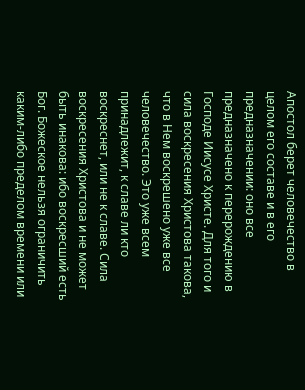Апостол берет человечество в целом его составе и в его предназначении: оно все предназначено к перерождению в Господе Иисусе Христе. Для того и сила воскресения Христова такова, что в Нем воскрешено уже все человечество. Это уже всем принадлежит, к славе ли кто воскреснет, или не к славе. Сила воскресения Христова и не может быть инакова: ибо воскресший есть Бог. Божеское нельзя ограничить каким-либо пределом времени или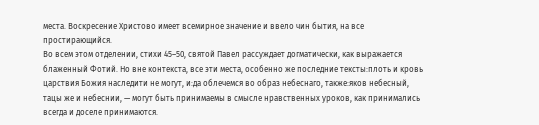места. Воскресение Христово имеет всемирное значение и ввело чин бытия, на все простирающийся.
Во всем этом отделении, стихи 45–50, святой Павел рассуждает догматически, как выражается блаженный Фотий. Но вне контекста, все эти места, особенно же последние тексты:плоть и кровь царствия Божия наследити не могут, и:да облечемся во образ небеснаго, также:яков небесный, тацы же и небеснии, — могут быть принимаемы в смысле нравственных уроков, как принимались всегда и доселе принимаются.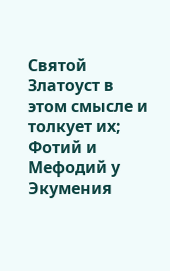Святой Златоуст в этом смысле и толкует их; Фотий и Мефодий у Экумения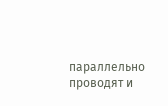параллельно проводят и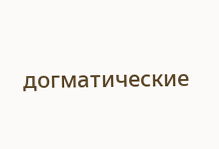догматические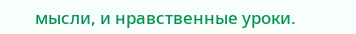мысли, и нравственные уроки.